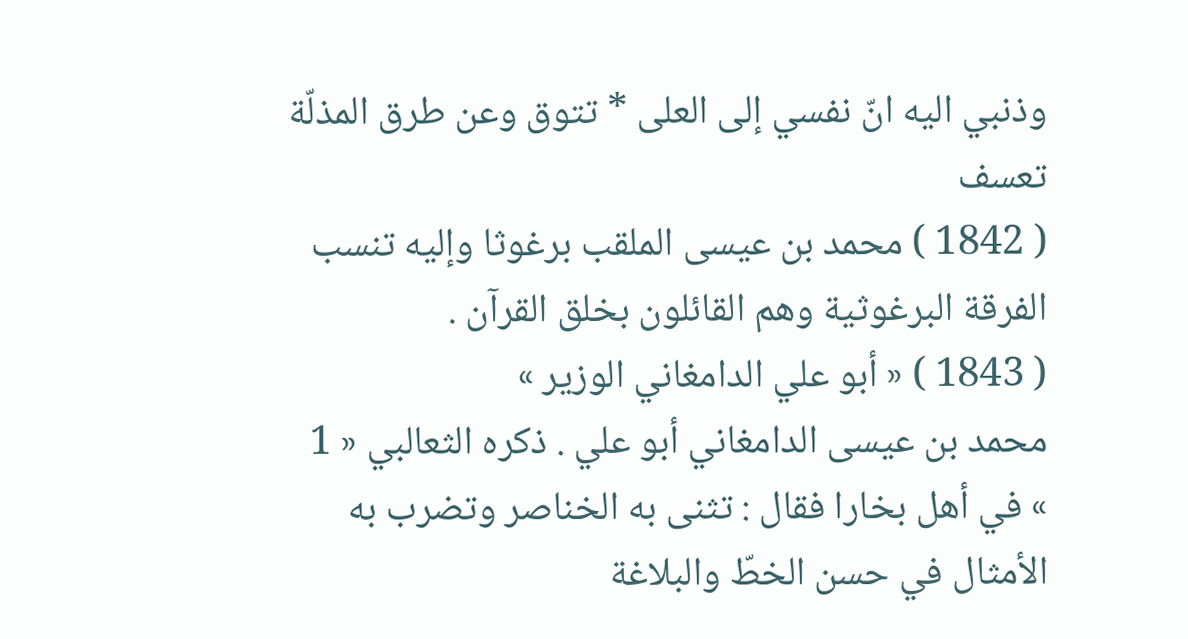وذنبي اليه انّ نفسي إلى العلى * تتوق وعن طرق المذلّة تعسف
( 1842 ) محمد بن عيسى الملقب برغوثا وإليه تنسب الفرقة البرغوثية وهم القائلون بخلق القرآن .
( 1843 ) « أبو علي الدامغاني الوزير »
محمد بن عيسى الدامغاني أبو علي . ذكره الثعالبي « 1 » في أهل بخارا فقال : تثنى به الخناصر وتضرب به الأمثال في حسن الخطّ والبلاغة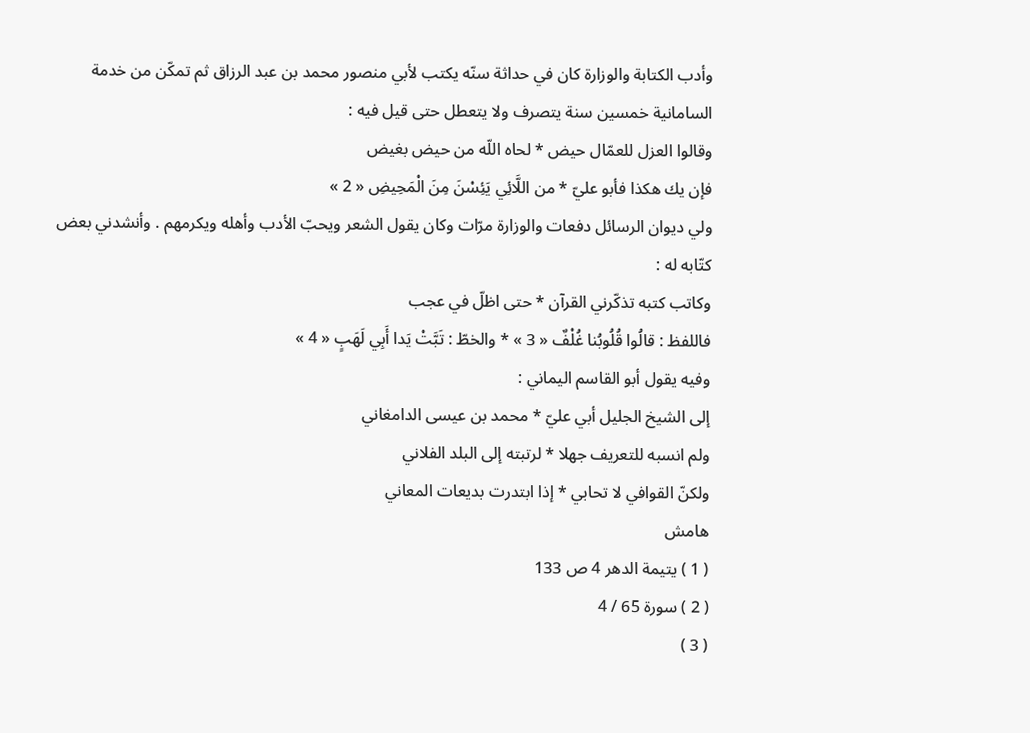وأدب الكتابة والوزارة كان في حداثة سنّه يكتب لأبي منصور محمد بن عبد الرزاق ثم تمكّن من خدمة السامانية خمسين سنة يتصرف ولا يتعطل حتى قيل فيه :
وقالوا العزل للعمّال حيض * لحاه اللّه من حيض بغيض
فإن يك هكذا فأبو عليّ * من اللَّائِي يَئِسْنَ مِنَ الْمَحِيضِ « 2 »
ولي ديوان الرسائل دفعات والوزارة مرّات وكان يقول الشعر ويحبّ الأدب وأهله ويكرمهم . وأنشدني بعض كتّابه له :
وكاتب كتبه تذكّرني القرآن * حتى اظلّ في عجب
فاللفظ : قالُوا قُلُوبُنا غُلْفٌ « 3 » * والخطّ : تَبَّتْ يَدا أَبِي لَهَبٍ « 4 »
وفيه يقول أبو القاسم اليماني :
إلى الشيخ الجليل أبي عليّ * محمد بن عيسى الدامغاني
ولم انسبه للتعريف جهلا * لرتبته إلى البلد الفلاني
ولكنّ القوافي لا تحابي * إذا ابتدرت بديعات المعاني
هامش
( 1 ) يتيمة الدهر 4 ص 133
( 2 ) سورة 65 / 4
( 3 )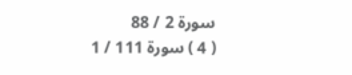سورة 2 / 88
( 4 ) سورة 111 / 1